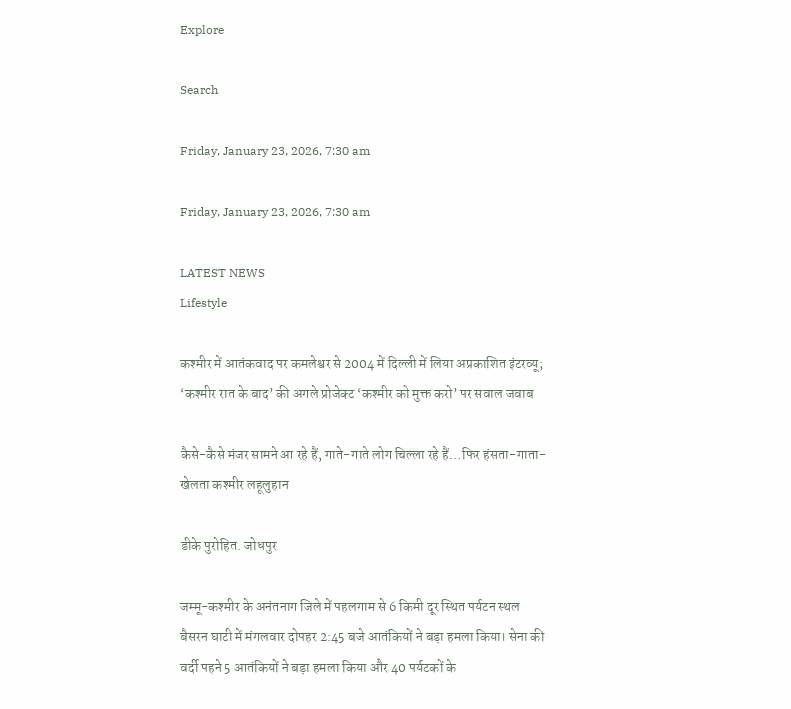Explore

Search

Friday, January 23, 2026, 7:30 am

Friday, January 23, 2026, 7:30 am

LATEST NEWS
Lifestyle

कश्मीर में आतंकवाद पर कमलेश्वर से 2004 में दिल्ली में लिया अप्रकाशित इंटरव्यू; ‘कश्मीर रात के बाद’ की अगले प्रोजेक्ट ‘कश्मीर को मुक्त करो’ पर सवाल जवाब

कैसे-कैसे मंजर सामने आ रहे हैं, गाते-गाते लोग चिल्ला रहे हैं…फिर हंसता-गाता-खेलता कश्मीर लहूलुहान

डीके पुरोहित. जोधपुर

जम्मू-कश्मीर के अनंतनाग जिले में पहलगाम से 6 किमी दूर स्थित पर्यटन स्थल बैसरन घाटी में मंगलवार दोपहर 2:45 बजे आतंकियों ने बड़ा हमला किया। सेना की वर्दी पहने 5 आतंकियों ने बड़ा हमला किया और 40 पर्यटकों के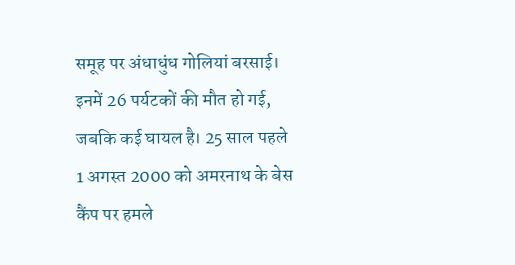समूह पर अंधाधुंध गोलियां बरसाई। इनमें 26 पर्यटकों की मौत हो गई, जबकि कई घायल है। 25 साल पहले 1 अगस्त 2000 को अमरनाथ के बेस कैंप पर हमले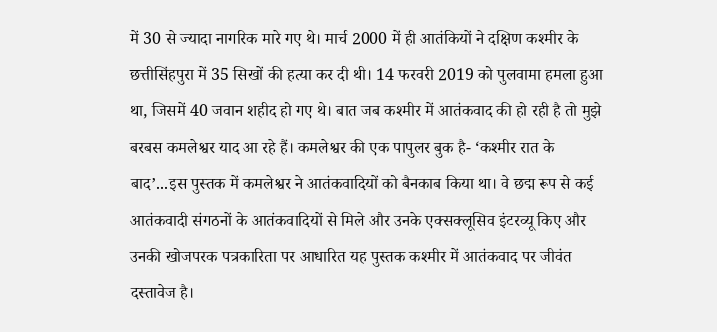में 30 से ज्यादा नागरिक मारे गए थे। मार्च 2000 में ही आतंकियों ने दक्षिण कश्मीर के छत्तीसिंहपुरा में 35 सिखों की हत्या कर दी थी। 14 फरवरी 2019 को पुलवामा हमला हुआ था, जिसमें 40 जवान शहीद हो गए थे। बात जब कश्मीर में आतंकवाद की हो रही है तो मुझे बरबस कमलेश्वर याद आ रहे हैं। कमलेश्वर की एक पापुलर बुक है- ‘कश्मीर रात के बाद’...इस पुस्तक में कमलेश्वर ने आतंकवादियों को बैनकाब किया था। वे छद्म रूप से कई आतंकवादी संगठनों के आतंकवादियों से मिले और उनके एक्सक्लूसिव इंटरव्यू किए और उनकी खोजपरक पत्रकारिता पर आधारित यह पुस्तक कश्मीर में आतंकवाद पर जीवंत दस्तावेज है।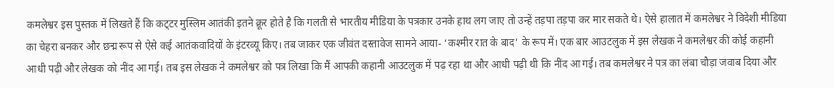कमलेश्वर इस पुस्तक में लिखते हैं कि कट्‌टर मुस्लिम आतंकी इतने क्रूर होते है कि गलती से भारतीय मीडिया के पत्रकार उनके हाथ लग जाए तो उन्हें तड़पा तड़पा कर मार सकते थे। ऐसे हालात में कमलेश्वर ने विदेशी मीडिया का चेहरा बनकर और छद्म रूप से ऐसे कई आतंकवादियों के इंटरव्यू किए। तब जाकर एक जीवंत दस्तावेज सामने आया- ‘कश्मीर रात के बाद’ के रूप में। एक बार आउटलुक में इस लेखक ने कमलेश्वर की कोई कहानी आधी पढ़ी और लेखक को नींद आ गई। तब इस लेखक ने कमलेश्वर को पत्र लिखा कि मैं आपकी कहानी आउटलुक में पढ़ रहा था और आधी पढ़ी थी कि नींद आ गई। तब कमलेश्वर ने पत्र का लंबा चौड़ा जवाब दिया और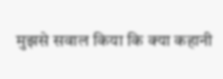मुझसे सवाल किया कि क्या कहानी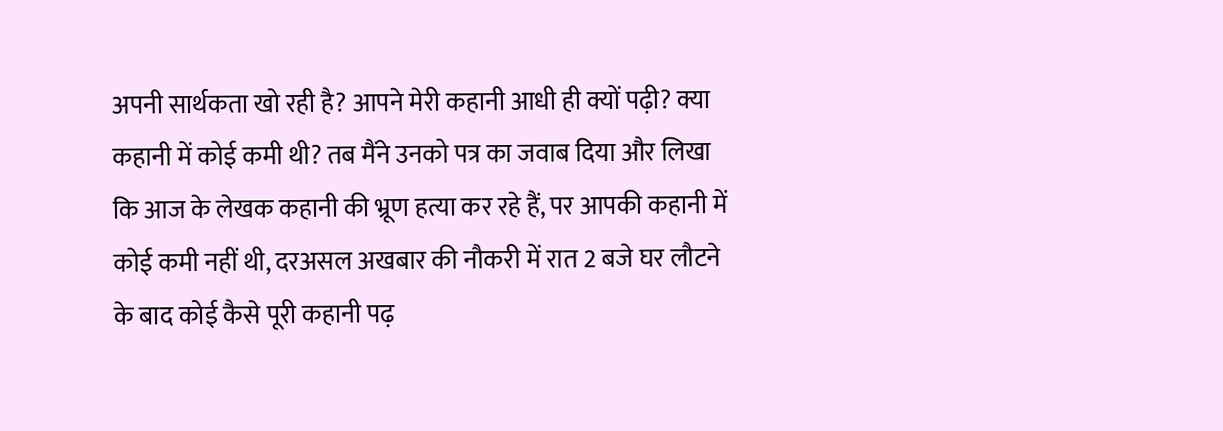अपनी सार्थकता खो रही है? आपने मेरी कहानी आधी ही क्यों पढ़ी? क्या कहानी में कोई कमी थी? तब मैंने उनको पत्र का जवाब दिया और लिखा कि आज के लेखक कहानी की भ्रूण हत्या कर रहे हैं, पर आपकी कहानी में कोई कमी नहीं थी, दरअसल अखबार की नौकरी में रात 2 बजे घर लौटने के बाद कोई कैसे पूरी कहानी पढ़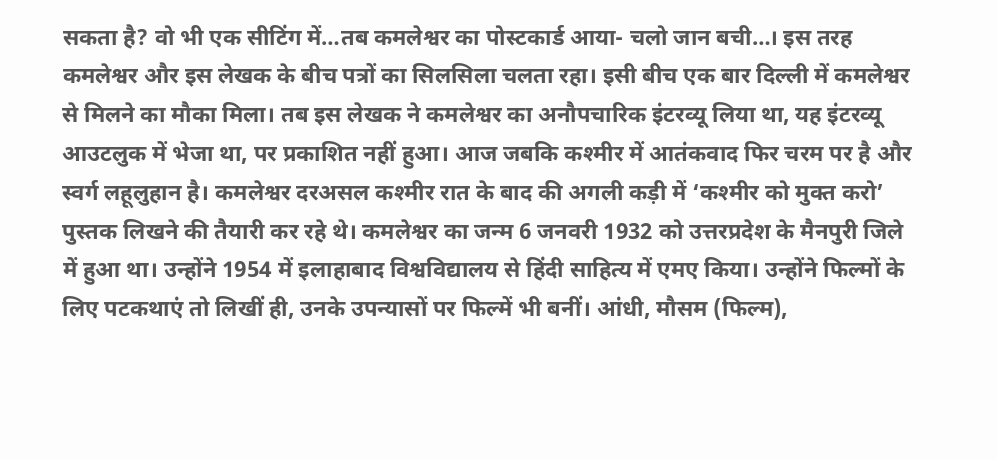सकता है? वो भी एक सीटिंग में…तब कमलेश्वर का पोस्टकार्ड आया- चलो जान बची…। इस तरह कमलेश्वर और इस लेखक के बीच पत्रों का सिलसिला चलता रहा। इसी बीच एक बार दिल्ली में कमलेश्वर से मिलने का मौका मिला। तब इस लेखक ने कमलेश्वर का अनौपचारिक इंटरव्यू लिया था, यह इंटरव्यू आउटलुक में भेजा था, पर प्रकाशित नहीं हुआ। आज जबकि कश्मीर में आतंकवाद फिर चरम पर है और स्वर्ग लहूलुहान है। कमलेश्वर दरअसल कश्मीर रात के बाद की अगली कड़ी में ‘कश्मीर को मुक्त करो’ पुस्तक लिखने की तैयारी कर रहे थे। कमलेश्वर का जन्म 6 जनवरी 1932 को उत्तरप्रदेश के मैनपुरी जिले में हुआ था। उन्होंने 1954 में इलाहाबाद विश्वविद्यालय से हिंदी साहित्य में एमए किया। उन्होंने फिल्मों के लिए पटकथाएं तो लिखीं ही, उनके उपन्यासों पर फिल्में भी बनीं। आंधी, मौसम (फिल्म),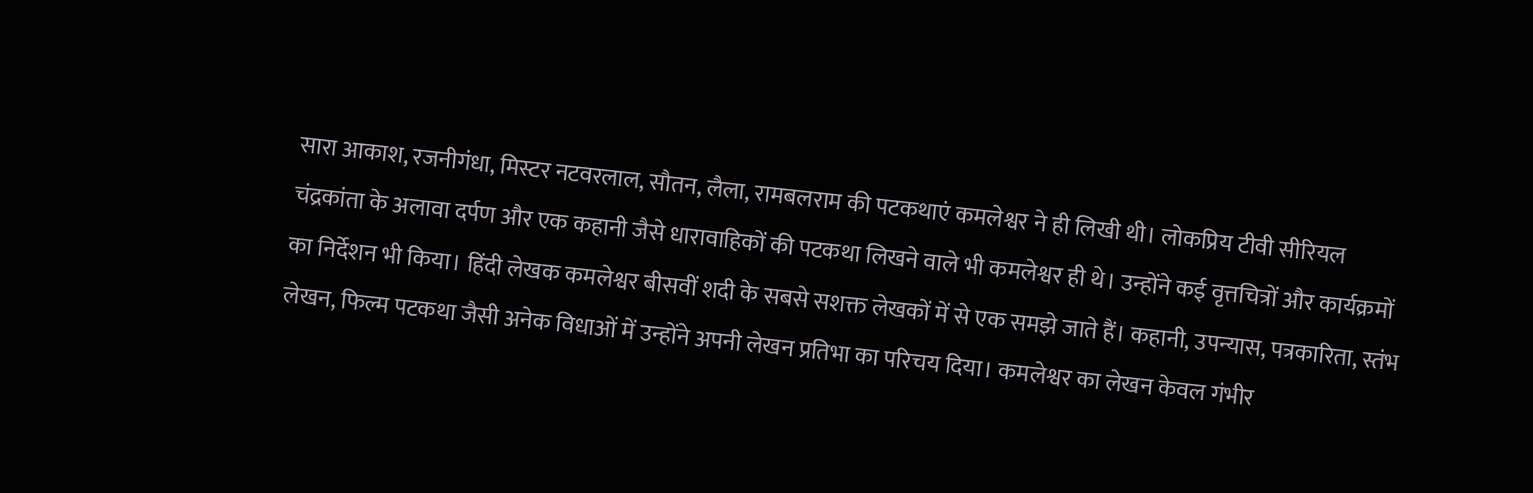सारा आकाश, रजनीगंधा, मिस्टर नटवरलाल, सौतन, लैला, रामबलराम की पटकथाएं कमलेश्वर ने ही लिखी थी। लोकप्रिय टीवी सीरियल चंद्रकांता के अलावा दर्पण और एक कहानी जैसे धारावाहिकों की पटकथा लिखने वाले भी कमलेश्वर ही थे। उन्होंने कई वृत्तचित्रों और कार्यक्रमों का निर्देशन भी किया। हिंदी लेखक कमलेश्वर बीसवीं शदी के सबसे सशक्त लेखकों में से एक समझे जाते हैं। कहानी, उपन्यास, पत्रकारिता, स्तंभ लेखन, फिल्म पटकथा जैसी अनेक विधाओं में उन्होंने अपनी लेखन प्रतिभा का परिचय दिया। कमलेश्वर का लेखन केवल गंभीर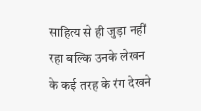साहित्य से ही जुड़ा नहीं रहा बल्कि उनके लेखन के कई तरह के रंग देखने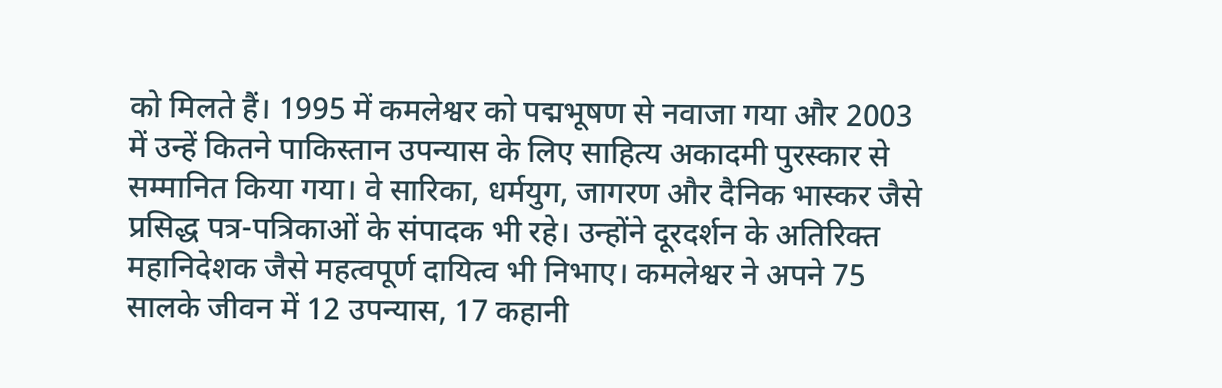को मिलते हैं। 1995 में कमलेश्वर को पद्मभूषण से नवाजा गया और 2003 में उन्हें कितने पाकिस्तान उपन्यास के लिए साहित्य अकादमी पुरस्कार से सम्मानित किया गया। वे सारिका, धर्मयुग, जागरण और दैनिक भास्कर जैसे प्रसिद्ध पत्र-पत्रिकाओं के संपादक भी रहे। उन्होंने दूरदर्शन के अतिरिक्त महानिदेशक जैसे महत्वपूर्ण दायित्व भी निभाए। कमलेश्वर ने अपने 75 सालके जीवन में 12 उपन्यास, 17 कहानी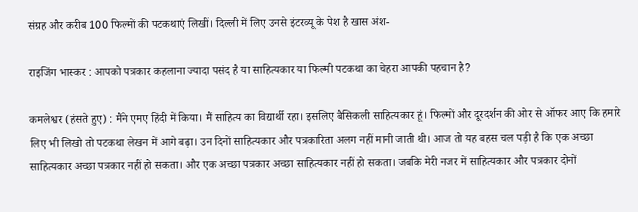संग्रह और करीब 100 फिल्मों की पटकथाएं लिखीं। दिल्ली में लिए उनसे इंटरव्यू के पेश है खास अंश-

राइजिंग भास्कर : आपको पत्रकार कहलाना ज्यादा पसंद है या साहित्यकार या फिल्मी पटकथा का चेहरा आपकी पहचान है?

कमलेश्वर (हंसते हुए) : मैंने एमए हिंदी में किया। मैं साहित्य का विद्यार्थी रहा। इसलिए बैसिकली साहित्यकार हूं। फिल्मों और दूरदर्शन की ओर से ऑफर आए कि हमारे लिए भी लिखो तो पटकथा लेखन में आगे बढ़ा। उन दिनों साहित्यकार और पत्रकारिता अलग नहीं मानी जाती थी। आज तो यह बहस चल पड़ी है कि एक अच्छा साहित्यकार अच्छा पत्रकार नहीं हो सकता। और एक अच्छा पत्रकार अच्छा साहित्यकार नहीं हो सकता। जबकि मेरी नजर में साहित्यकार और पत्रकार दोनों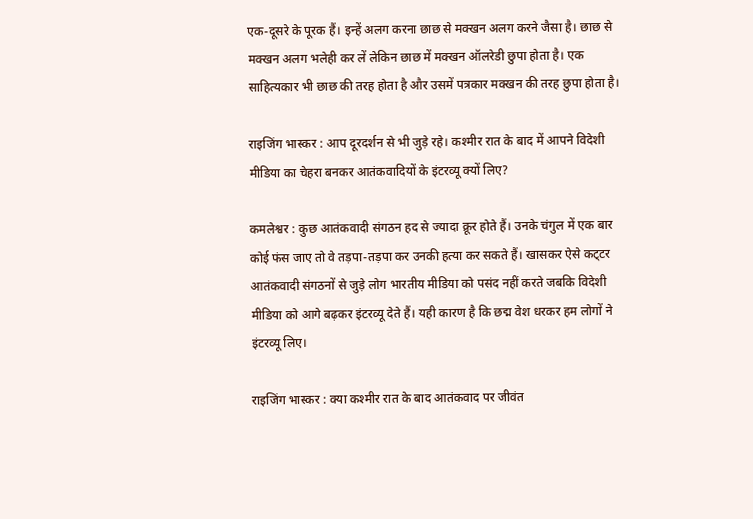एक-दूसरे के पूरक हैं। इन्हें अलग करना छाछ से मक्खन अलग करने जैसा है। छाछ से मक्खन अलग भलेही कर लें लेकिन छाछ में मक्खन ऑलरेडी छुपा होता है। एक साहित्यकार भी छाछ की तरह होता है और उसमें पत्रकार मक्खन की तरह छुपा होता है।

राइजिंग भास्कर : आप दूरदर्शन से भी जुड़े रहे। कश्मीर रात के बाद में आपने विदेशी मीडिया का चेहरा बनकर आतंकवादियों के इंटरव्यू क्यों लिए?

कमलेश्वर : कुछ आतंकवादी संगठन हद से ज्यादा क्रूर होते हैं। उनके चंगुल में एक बार कोई फंस जाए तो वे तड़पा-तड़पा कर उनकी हत्या कर सकते हैं। खासकर ऐसे कट्‌टर आतंकवादी संगठनों से जुड़े लोग भारतीय मीडिया को पसंद नहीं करते जबकि विदेशी मीडिया को आगे बढ़कर इंटरव्यू देते हैं। यही कारण है कि छद्म वेश धरकर हम लोगों ने इंटरव्यू लिए।

राइजिंग भास्कर : क्या कश्मीर रात के बाद आतंकवाद पर जीवंत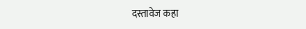दस्तावेज कहा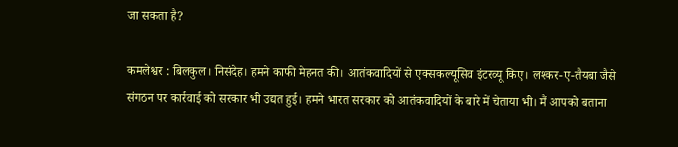जा सकता है?

कमलेश्वर : बिलकुल। निसंदेह। हमने काफी मेहनत की। आतंकवादियों से एक्सकल्यूसिव इंटरव्यू किए। लश्कर-ए-तैयबा जैसे संगठन पर कार्रवाई को सरकार भी उद्यत हुई। हमने भारत सरकार को आतंकवादियों के बारे में चेताया भी। मैं आपको बताना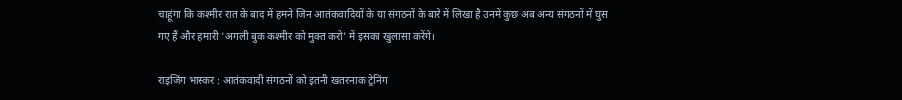चाहूंगा कि कश्मीर रात के बाद में हमने जिन आतंकवादियों के या संगठनों के बारे में लिखा है उनमें कुछ अब अन्य संगठनों में घुस गए हैं और हमारी ‘अगली बुक कश्मीर को मुक्त करो’ में इसका खुलासा करेंगे।

राइजिंग भास्कर : आतंकवादी संगठनों को इतनी खतरनाक ट्रेनिंग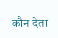कौन देता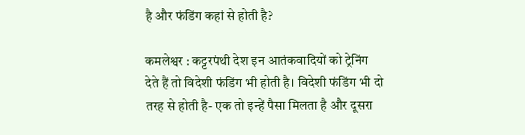है और फंडिंग कहां से होती है?

कमलेश्वर : कट्टरपंथी देश इन आतंकवादियों को ट्रेनिंग देते हैं तो विदेशी फंडिंग भी होती है। विदेशी फंडिंग भी दो तरह से होती है- एक तो इन्हें पैसा मिलता है और दूसरा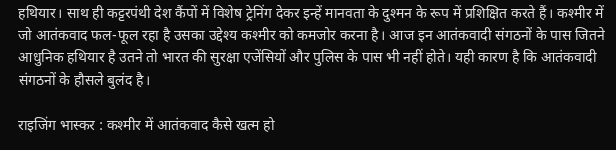हथियार। साथ ही कट्टरपंथी देश कैंपों में विशेष ट्रेनिंग देकर इन्हें मानवता के दुश्मन के रूप में प्रशिक्षित करते हैं। कश्मीर में जो आतंकवाद फल-फूल रहा है उसका उद्देश्य कश्मीर को कमजोर करना है। आज इन आतंकवादी संगठनों के पास जितने आधुनिक हथियार है उतने तो भारत की सुरक्षा एजेंसियों और पुलिस के पास भी नहीं होते। यही कारण है कि आतंकवादी संगठनों के हौसले बुलंद है।

राइजिंग भास्कर : कश्मीर में आतंकवाद कैसे खत्म हो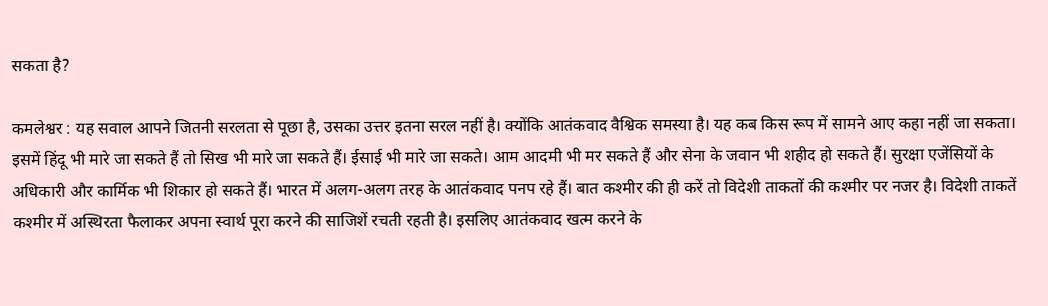सकता है?

कमलेश्वर : यह सवाल आपने जितनी सरलता से पूछा है, उसका उत्तर इतना सरल नहीं है। क्योंकि आतंकवाद वैश्विक समस्या है। यह कब किस रूप में सामने आए कहा नहीं जा सकता। इसमें हिंदू भी मारे जा सकते हैं तो सिख भी मारे जा सकते हैं। ईसाई भी मारे जा सकते। आम आदमी भी मर सकते हैं और सेना के जवान भी शहीद हो सकते हैं। सुरक्षा एजेंसियों के अधिकारी और कार्मिक भी शिकार हो सकते हैं। भारत में अलग-अलग तरह के आतंकवाद पनप रहे हैं। बात कश्मीर की ही करें तो विदेशी ताकतों की कश्मीर पर नजर है। विदेशी ताकतें कश्मीर में अस्थिरता फैलाकर अपना स्वार्थ पूरा करने की साजिशें रचती रहती है। इसलिए आतंकवाद खत्म करने के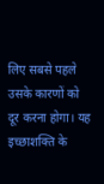लिए सबसे पहले उसके कारणों को दूर करना होगा। यह इच्छाशक्ति के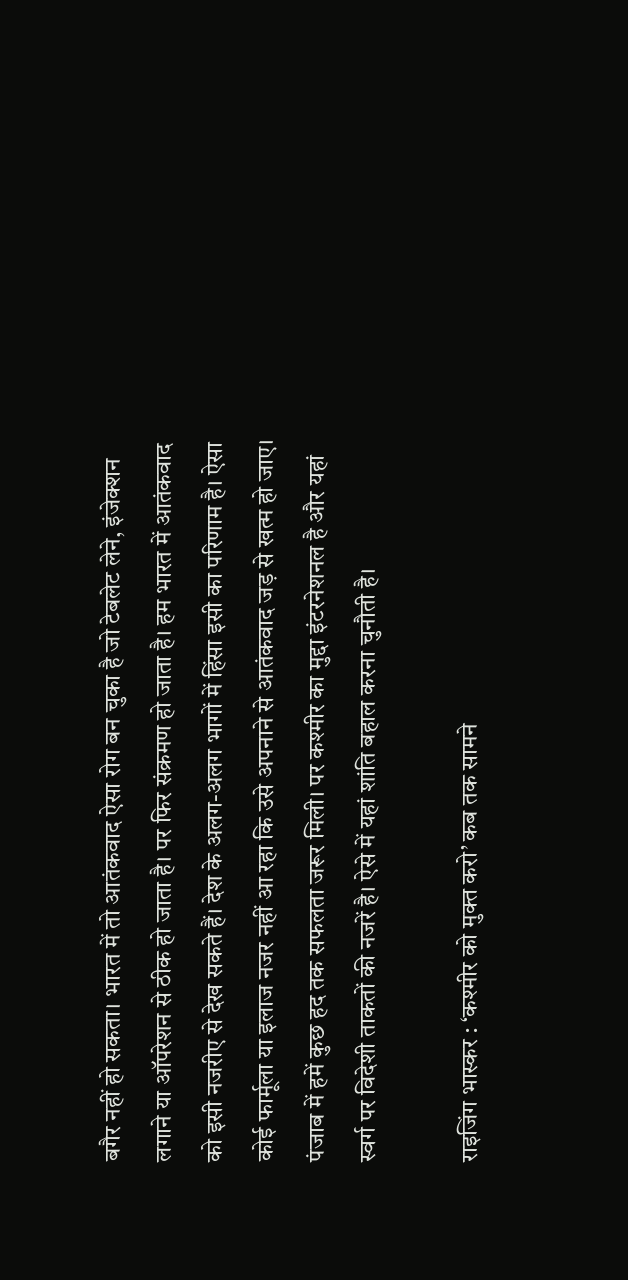बगैर नहीं हो सकता। भारत में तो आतंकवाद ऐसा रोग बन चुका है जो टेबलेट लेने, इंजेक्शन लगाने या ऑपरेशन से ठीक हो जाता है। पर फिर संक्रमण हो जाता है। हम भारत में आतंकवाद को इसी नजरीए से देख सकते हैं। देश के अलग-अलग भागों में हिंसा इसी का परिणाम है। ऐसा कोई फार्मूला या इलाज नजर नहीं आ रहा कि उसे अपनाने से आतंकवाद जड़ से खत्म हो जाए। पंजाब में हमें कुछ हद तक सफलता जरूर मिली। पर कश्मीर का मुद्दा इंटरनेशनल है और यहां स्वर्ग पर विदेशी ताकतों की नजरें है। ऐसे में यहां शांति बहाल करना चुनौती है।

राइजिंग भास्कर : ‘कश्मीर को मुक्त करो’ कब तक सामने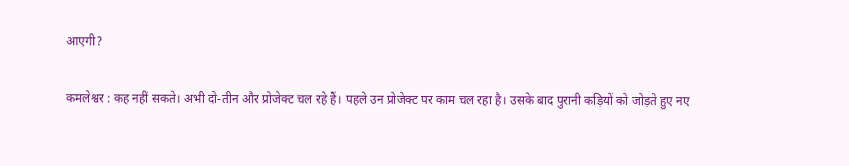आएगी?

कमलेश्वर : कह नहीं सकते। अभी दो-तीन और प्रोजेक्ट चल रहे हैं। पहले उन प्रोजेक्ट पर काम चल रहा है। उसके बाद पुरानी कड़ियों को जोड़ते हुए नए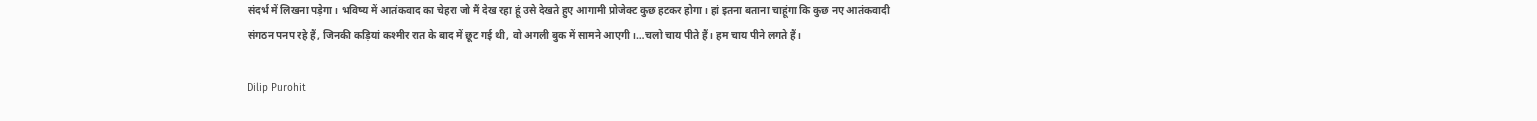संदर्भ में लिखना पड़ेगा। भविष्य में आतंकवाद का चेहरा जो मैं देख रहा हूं उसे देखते हुए आगामी प्रोजेक्ट कुछ हटकर होगा। हां इतना बताना चाहूंगा कि कुछ नए आतंकवादी संगठन पनप रहे हैं, जिनकी कड़ियां कश्मीर रात के बाद में छूट गई थी, वो अगली बुक में सामने आएगी।…चलो चाय पीते हैं। हम चाय पीने लगते हैं।

Dilip Purohit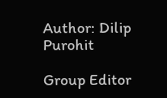Author: Dilip Purohit

Group Editor